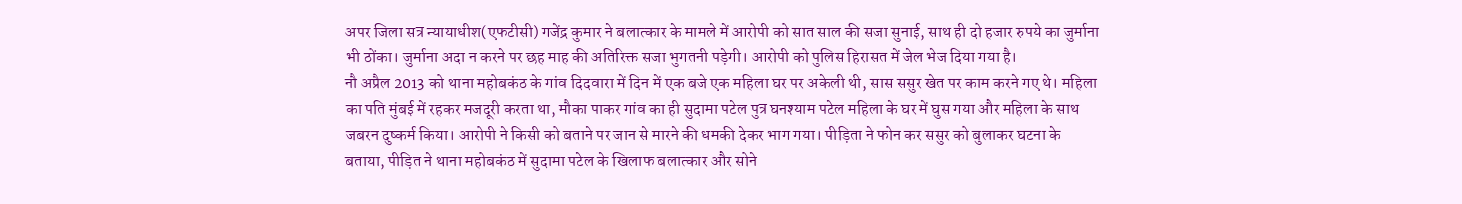अपर जिला सत्र न्यायाधीश(एफटीसी) गजेंद्र कुमार ने बलात्कार के मामले में आरोपी को सात साल की सजा सुनाई, साथ ही दो हजार रुपये का जुर्माना भी ठोंका। जुर्माना अदा न करने पर छह माह की अतिरिक्त सजा भुगतनी पड़ेगी। आरोपी को पुलिस हिरासत में जेल भेज दिया गया है।
नौ अप्रैल 2013 को थाना महोबकंठ के गांव दिदवारा में दिन में एक बजे एक महिला घर पर अकेली थी, सास ससुर खेत पर काम करने गए थे। महिला का पति मुंबई में रहकर मजदूरी करता था, मौका पाकर गांव का ही सुदामा पटेल पुत्र घनश्याम पटेल महिला के घर में घुस गया और महिला के साथ जबरन दुष्कर्म किया। आरोपी ने किसी को बताने पर जान से मारने की धमकी देकर भाग गया। पीड़िता ने फोन कर ससुर को बुलाकर घटना के बताया, पीड़ित ने थाना महोबकंठ में सुदामा पटेल के खिलाफ बलात्कार और सोने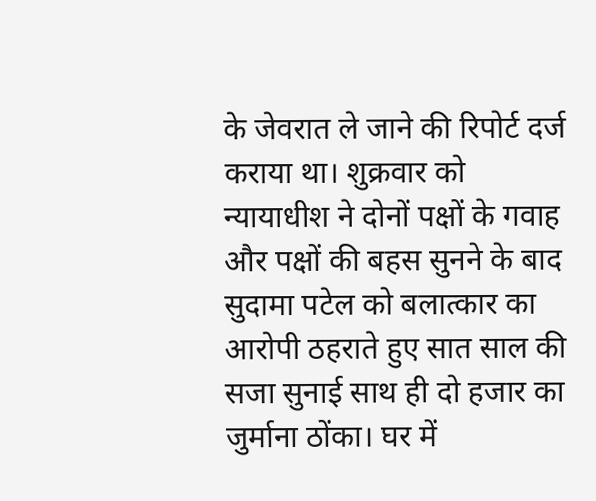के जेवरात ले जाने की रिपोर्ट दर्ज कराया था। शुक्रवार को न्यायाधीश ने दोनों पक्षों के गवाह और पक्षों की बहस सुनने के बाद सुदामा पटेल को बलात्कार का आरोपी ठहराते हुए सात साल की सजा सुनाई साथ ही दो हजार का जुर्माना ठोंका। घर में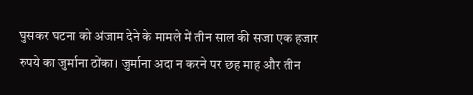घुसकर घटना को अंजाम देने के मामले में तीन साल की सजा एक हजार रुपये का जुर्माना ठोंका। जुर्माना अदा न करने पर छह माह और तीन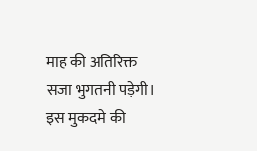माह की अतिरिक्त सजा भुगतनी पड़ेगी। इस मुकदमे की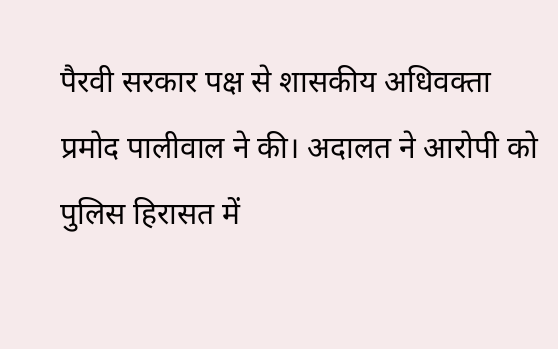पैरवी सरकार पक्ष से शासकीय अधिवक्ता प्रमोद पालीवाल ने की। अदालत ने आरोपी को पुलिस हिरासत में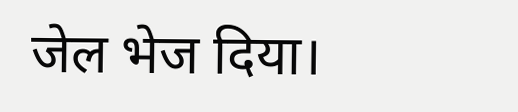जेल भेज दिया।